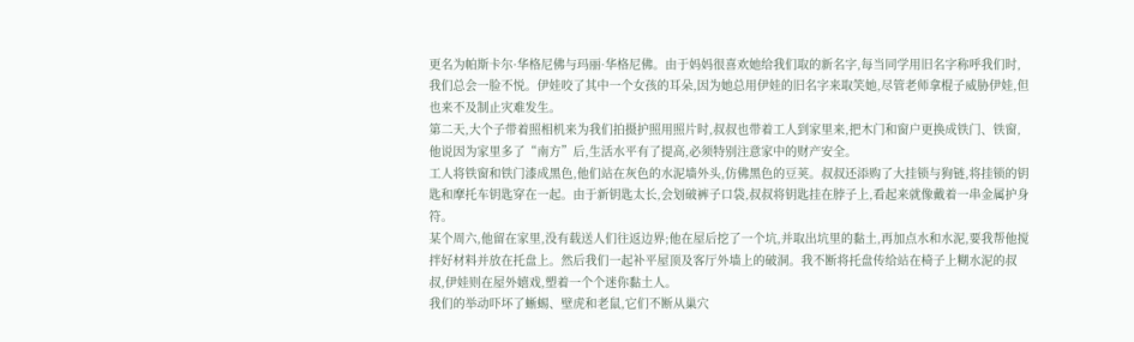更名为帕斯卡尔·华格尼佛与玛丽·华格尼佛。由于妈妈很喜欢她给我们取的新名字,每当同学用旧名字称呼我们时,我们总会一脸不悦。伊娃咬了其中一个女孩的耳朵,因为她总用伊娃的旧名字来取笑她,尽管老师拿棍子威胁伊娃,但也来不及制止灾难发生。
第二天,大个子带着照相机来为我们拍摄护照用照片时,叔叔也带着工人到家里来,把木门和窗户更换成铁门、铁窗,他说因为家里多了“南方”后,生活水平有了提高,必须特别注意家中的财产安全。
工人将铁窗和铁门漆成黑色,他们站在灰色的水泥墙外头,仿佛黑色的豆荚。叔叔还添购了大挂锁与狗链,将挂锁的钥匙和摩托车钥匙穿在一起。由于新钥匙太长,会划破裤子口袋,叔叔将钥匙挂在脖子上,看起来就像戴着一串金属护身符。
某个周六,他留在家里,没有载送人们往返边界;他在屋后挖了一个坑,并取出坑里的黏土,再加点水和水泥,要我帮他搅拌好材料并放在托盘上。然后我们一起补平屋顶及客厅外墙上的破洞。我不断将托盘传给站在椅子上糊水泥的叔叔,伊娃则在屋外嬉戏,塑着一个个迷你黏土人。
我们的举动吓坏了蜥蜴、壁虎和老鼠,它们不断从巢穴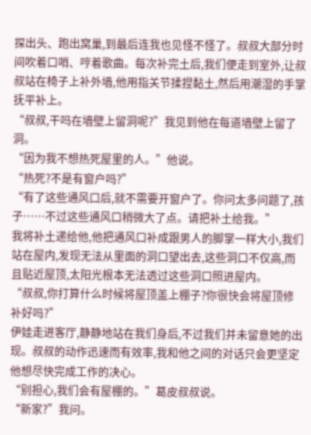探出头、跑出窝巢,到最后连我也见怪不怪了。叔叔大部分时间吹着口哨、哼着歌曲。每次补完土后,我们便走到室外,让叔叔站在椅子上补外墙,他用指关节揉捏黏土,然后用潮湿的手掌抚平补上。
“叔叔,干吗在墙壁上留洞呢?”我见到他在每道墙壁上留了洞。
“因为我不想热死屋里的人。”他说。
“热死?不是有窗户吗?”
“有了这些通风口后,就不需要开窗户了。你问太多问题了,孩子……不过这些通风口稍微大了点。请把补土给我。”
我将补土递给他,他把通风口补成跟男人的脚掌一样大小,我们站在屋内,发现无法从里面的洞口望出去,这些洞口不仅高,而且贴近屋顶,太阳光根本无法透过这些洞口照进屋内。
“叔叔,你打算什么时候将屋顶盖上棚子?你很快会将屋顶修补好吗?”
伊娃走进客厅,静静地站在我们身后,不过我们并未留意她的出现。叔叔的动作迅速而有效率,我和他之间的对话只会更坚定他想尽快完成工作的决心。
“别担心,我们会有屋棚的。”葛皮叔叔说。
“新家?”我问。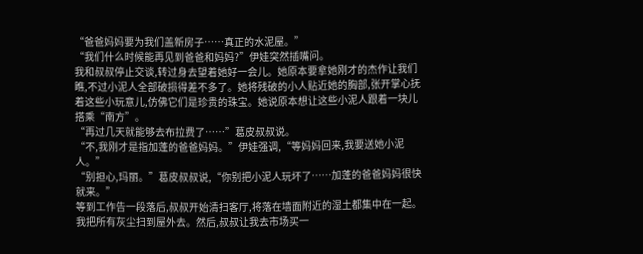“爸爸妈妈要为我们盖新房子……真正的水泥屋。”
“我们什么时候能再见到爸爸和妈妈?”伊娃突然插嘴问。
我和叔叔停止交谈,转过身去望着她好一会儿。她原本要拿她刚才的杰作让我们瞧,不过小泥人全部破损得差不多了。她将残破的小人贴近她的胸部,张开掌心抚着这些小玩意儿,仿佛它们是珍贵的珠宝。她说原本想让这些小泥人跟着一块儿搭乘“南方”。
“再过几天就能够去布拉费了……”葛皮叔叔说。
“不,我刚才是指加蓬的爸爸妈妈。”伊娃强调,“等妈妈回来,我要送她小泥人。”
“别担心,玛丽。”葛皮叔叔说,“你别把小泥人玩坏了……加蓬的爸爸妈妈很快就来。”
等到工作告一段落后,叔叔开始清扫客厅,将落在墙面附近的湿土都集中在一起。我把所有灰尘扫到屋外去。然后,叔叔让我去市场买一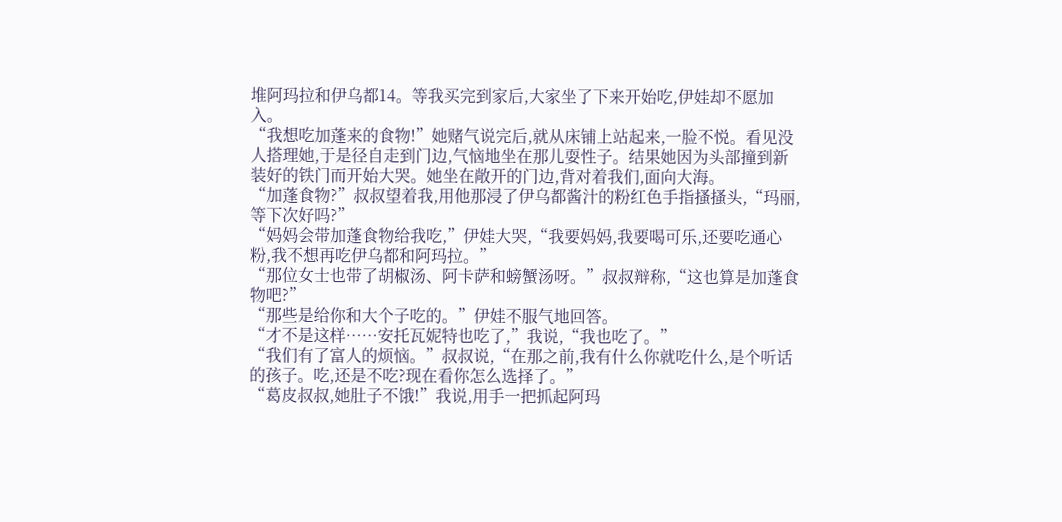堆阿玛拉和伊乌都14。等我买完到家后,大家坐了下来开始吃,伊娃却不愿加入。
“我想吃加蓬来的食物!”她赌气说完后,就从床铺上站起来,一脸不悦。看见没人搭理她,于是径自走到门边,气恼地坐在那儿耍性子。结果她因为头部撞到新装好的铁门而开始大哭。她坐在敞开的门边,背对着我们,面向大海。
“加蓬食物?”叔叔望着我,用他那浸了伊乌都酱汁的粉红色手指搔搔头,“玛丽,等下次好吗?”
“妈妈会带加蓬食物给我吃,”伊娃大哭,“我要妈妈,我要喝可乐,还要吃通心粉,我不想再吃伊乌都和阿玛拉。”
“那位女士也带了胡椒汤、阿卡萨和螃蟹汤呀。”叔叔辩称,“这也算是加蓬食物吧?”
“那些是给你和大个子吃的。”伊娃不服气地回答。
“才不是这样……安托瓦妮特也吃了,”我说,“我也吃了。”
“我们有了富人的烦恼。”叔叔说,“在那之前,我有什么你就吃什么,是个听话的孩子。吃,还是不吃?现在看你怎么选择了。”
“葛皮叔叔,她肚子不饿!”我说,用手一把抓起阿玛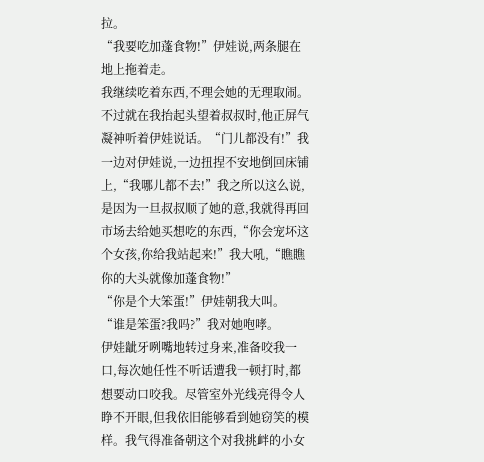拉。
“我要吃加蓬食物!”伊娃说,两条腿在地上拖着走。
我继续吃着东西,不理会她的无理取闹。不过就在我抬起头望着叔叔时,他正屏气凝神听着伊娃说话。“门儿都没有!”我一边对伊娃说,一边扭捏不安地倒回床铺上,“我哪儿都不去!”我之所以这么说,是因为一旦叔叔顺了她的意,我就得再回市场去给她买想吃的东西,“你会宠坏这个女孩,你给我站起来!”我大吼,“瞧瞧你的大头就像加蓬食物!”
“你是个大笨蛋!”伊娃朝我大叫。
“谁是笨蛋?我吗?”我对她咆哮。
伊娃龇牙咧嘴地转过身来,准备咬我一口,每次她任性不听话遭我一顿打时,都想要动口咬我。尽管室外光线亮得令人睁不开眼,但我依旧能够看到她窃笑的模样。我气得准备朝这个对我挑衅的小女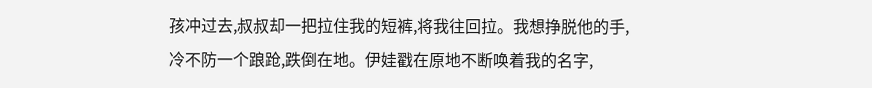孩冲过去,叔叔却一把拉住我的短裤,将我往回拉。我想挣脱他的手,冷不防一个踉跄,跌倒在地。伊娃戳在原地不断唤着我的名字,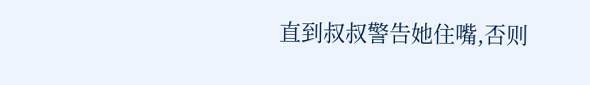直到叔叔警告她住嘴,否则